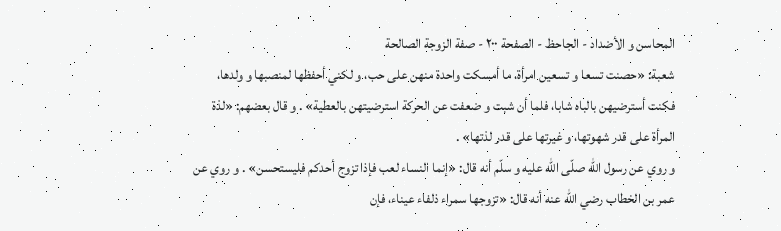المحاسن و الأضداد - الجاحظ - الصفحة ٢٠٠ - صفة الزوجة الصالحة
شعبة: «حصنت تسعا و تسعين امرأة، ما أمسكت واحدة منهن على حب، و لكني أحفظها لمنصبها و ولدها، فكنت أسترضيهن بالباه شابا، فلما أن شبت و ضعفت عن الحركة استرضيتهن بالعطية» . و قال بعضهم: «لذة المرأة على قدر شهوتها، و غيرتها على قدر لذتها» .
و روي عن رسول اللّه صلّى اللّه عليه و سلّم أنه قال: «إنما النساء لعب فإذا تزوج أحدكم فليستحسن» . و روي عن عمر بن الخطاب رضي اللّه عنه أنه قال: «تزوجها سمراء ذلفاء عيناء، فإن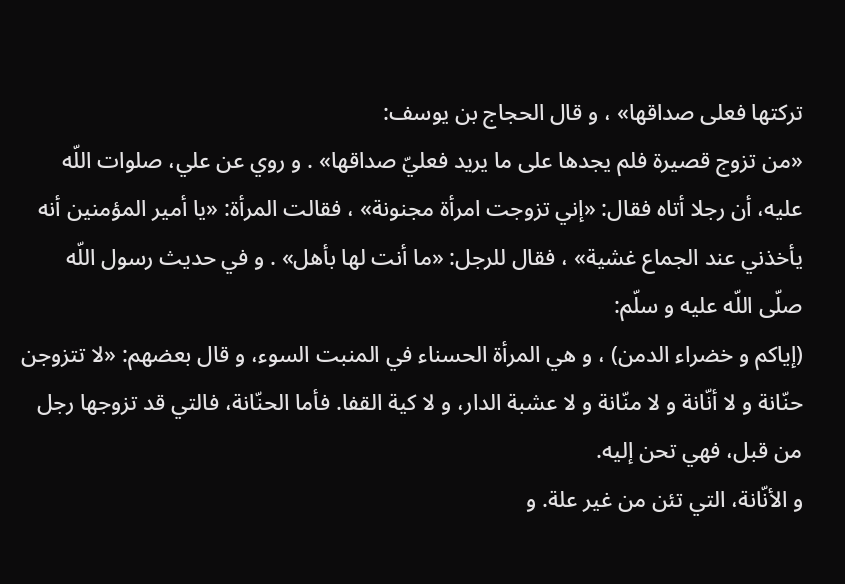تركتها فعلى صداقها» ، و قال الحجاج بن يوسف:
«من تزوج قصيرة فلم يجدها على ما يريد فعليّ صداقها» . و روي عن علي، صلوات اللّه عليه، أن رجلا أتاه فقال: «إني تزوجت امرأة مجنونة» ، فقالت المرأة: «يا أمير المؤمنين أنه يأخذني عند الجماع غشية» ، فقال للرجل: «ما أنت لها بأهل» . و في حديث رسول اللّه صلّى اللّه عليه و سلّم:
(إياكم و خضراء الدمن) ، و هي المرأة الحسناء في المنبت السوء، و قال بعضهم: «لا تتزوجن حنّانة و لا أنّانة و لا منّانة و لا عشبة الدار، و لا كية القفا. فأما الحنّانة، فالتي قد تزوجها رجل من قبل، فهي تحن إليه.
و الأنّانة، التي تئن من غير علة. و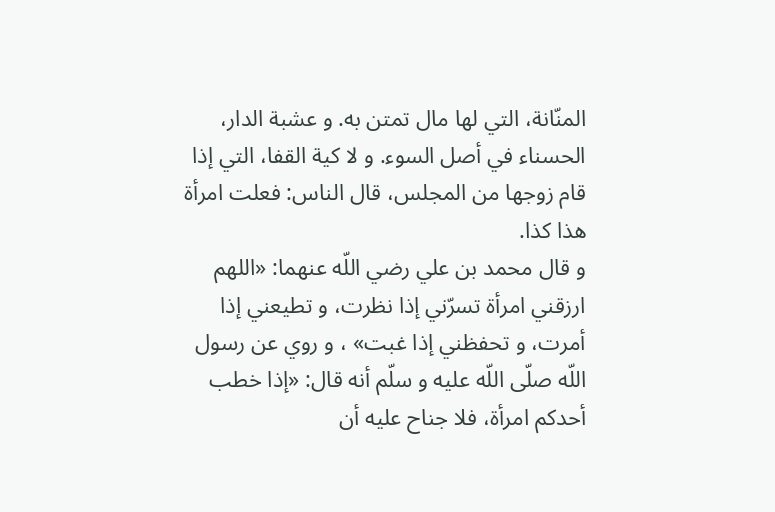المنّانة، التي لها مال تمتن به. و عشبة الدار، الحسناء في أصل السوء. و لا كية القفا، التي إذا قام زوجها من المجلس، قال الناس: فعلت امرأة هذا كذا.
و قال محمد بن علي رضي اللّه عنهما: «اللهم ارزقني امرأة تسرّني إذا نظرت، و تطيعني إذا أمرت، و تحفظني إذا غبت» ، و روي عن رسول اللّه صلّى اللّه عليه و سلّم أنه قال: «إذا خطب أحدكم امرأة، فلا جناح عليه أن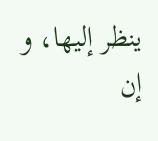ينظر إليها، و إن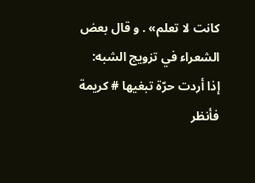كانت لا تعلم» . و قال بعض الشعراء في تزويج الشبه:
إذا أردت حرّة تبغيها # كريمة فأنظر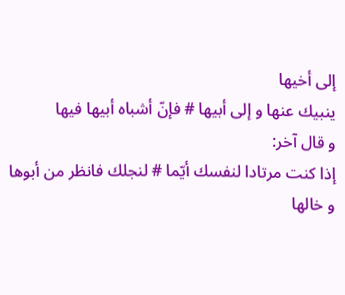إلى أخيها
ينبيك عنها و إلى أبيها # فإنّ أشباه أبيها فيها
و قال آخر:
إذا كنت مرتادا لنفسك أيّما # لنجلك فانظر من أبوها و خالها